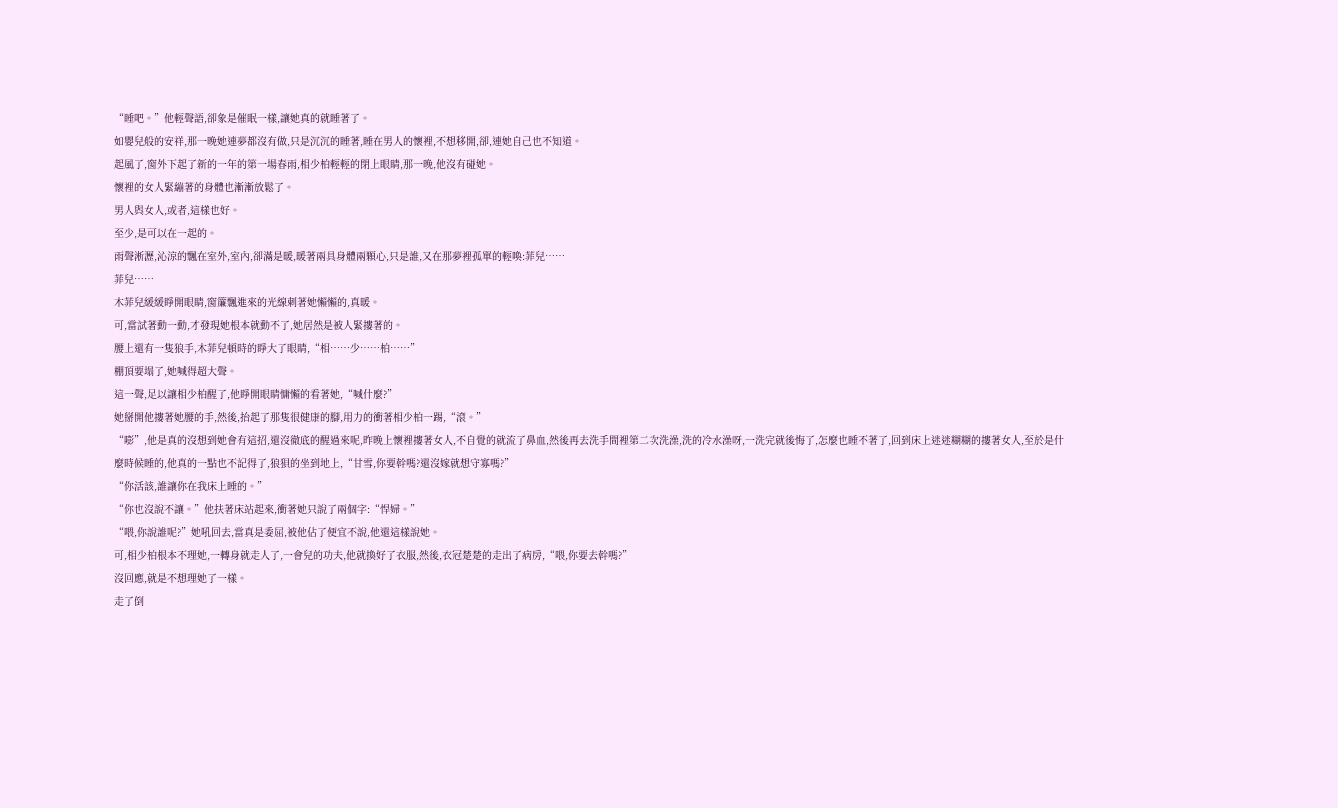“睡吧。”他輕聲語,卻象是催眠一樣,讓她真的就睡著了。
如嬰兒般的安祥,那一晚她連夢都沒有做,只是沉沉的睡著,睡在男人的懷裡,不想移開,卻,連她自己也不知道。
起風了,窗外下起了新的一年的第一場春雨,相少柏輕輕的閉上眼睛,那一晚,他沒有碰她。
懷裡的女人緊繃著的身體也漸漸放鬆了。
男人與女人,或者,這樣也好。
至少,是可以在一起的。
雨聲淅瀝,沁涼的飄在室外,室內,卻滿是暖,暖著兩具身體兩顆心,只是誰,又在那夢裡孤單的輕喚:菲兒……
菲兒……
木菲兒緩緩睜開眼睛,窗簾飄進來的光線刺著她懶懶的,真暖。
可,當試著動一動,才發現她根本就動不了,她居然是被人緊摟著的。
腰上還有一隻狼手,木菲兒頓時的睜大了眼睛,“相……少……柏……”
棚頂要塌了,她喊得超大聲。
這一聲,足以讓相少柏醒了,他睜開眼睛慵懶的看著她,“喊什麼?”
她掰開他摟著她腰的手,然後,抬起了那隻很健康的腳,用力的衝著相少柏一踢,“滾。”
“嘭”,他是真的沒想到她會有這招,還沒徹底的醒過來呢,昨晚上懷裡摟著女人,不自覺的就流了鼻血,然後再去洗手間裡第二次洗澡,洗的冷水澡呀,一洗完就後悔了,怎麼也睡不著了,回到床上迷迷糊糊的摟著女人,至於是什麼時候睡的,他真的一點也不記得了,狼狽的坐到地上,“甘雪,你要幹嗎?還沒嫁就想守寡嗎?”
“你活該,誰讓你在我床上睡的。”
“你也沒說不讓。”他扶著床站起來,衝著她只說了兩個字:“悍婦。”
“喂,你說誰呢?”她吼回去,當真是委屈,被他佔了便宜不說,他還這樣說她。
可,相少柏根本不理她,一轉身就走人了,一會兒的功夫,他就換好了衣服,然後,衣冠楚楚的走出了病房,“喂,你要去幹嗎?”
沒回應,就是不想理她了一樣。
走了倒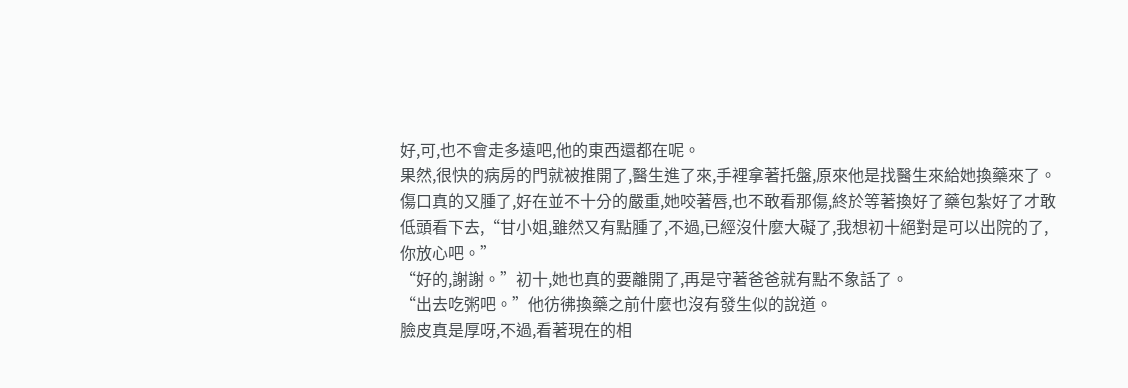好,可,也不會走多遠吧,他的東西還都在呢。
果然,很快的病房的門就被推開了,醫生進了來,手裡拿著托盤,原來他是找醫生來給她換藥來了。
傷口真的又腫了,好在並不十分的嚴重,她咬著唇,也不敢看那傷,終於等著換好了藥包紮好了才敢低頭看下去,“甘小姐,雖然又有點腫了,不過,已經沒什麼大礙了,我想初十絕對是可以出院的了,你放心吧。”
“好的,謝謝。”初十,她也真的要離開了,再是守著爸爸就有點不象話了。
“出去吃粥吧。”他彷彿換藥之前什麼也沒有發生似的說道。
臉皮真是厚呀,不過,看著現在的相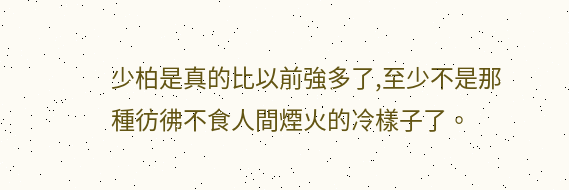少柏是真的比以前強多了,至少不是那種彷彿不食人間煙火的冷樣子了。